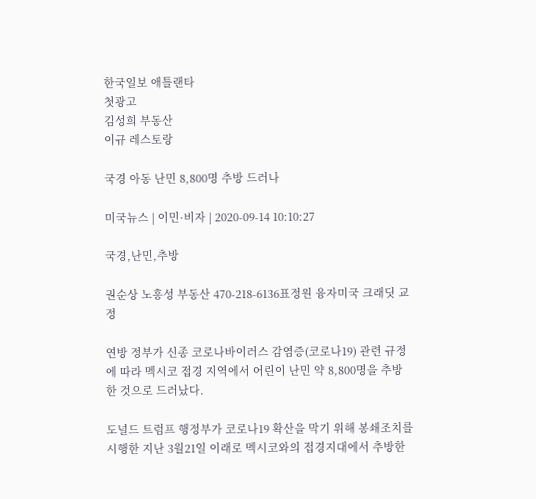한국일보 애틀랜타
첫광고
김성희 부동산
이규 레스토랑

국경 아동 난민 8,800명 추방 드러나

미국뉴스 | 이민·비자 | 2020-09-14 10:10:27

국경,난민,추방

권순상 노흥성 부동산 470-218-6136표정원 융자미국 크래딧 교정

연방 정부가 신종 코로나바이러스 감염증(코로나19) 관련 규정에 따라 멕시코 접경 지역에서 어린이 난민 약 8,800명을 추방한 것으로 드러났다.

도널드 트럼프 행정부가 코로나19 확산을 막기 위해 봉쇄조치를 시행한 지난 3월21일 이래로 멕시코와의 접경지대에서 추방한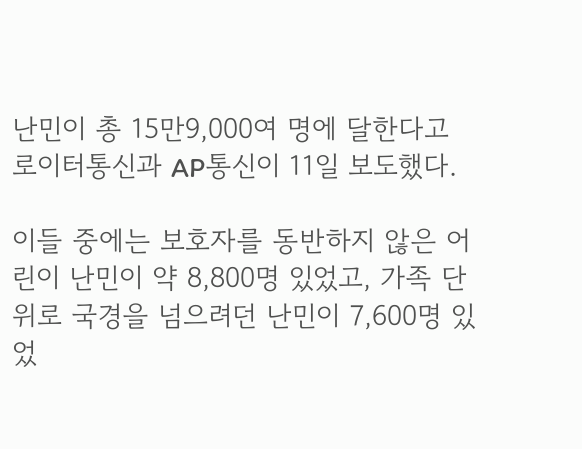난민이 총 15만9,000여 명에 달한다고 로이터통신과 AP통신이 11일 보도했다.

이들 중에는 보호자를 동반하지 않은 어린이 난민이 약 8,800명 있었고, 가족 단위로 국경을 넘으려던 난민이 7,600명 있었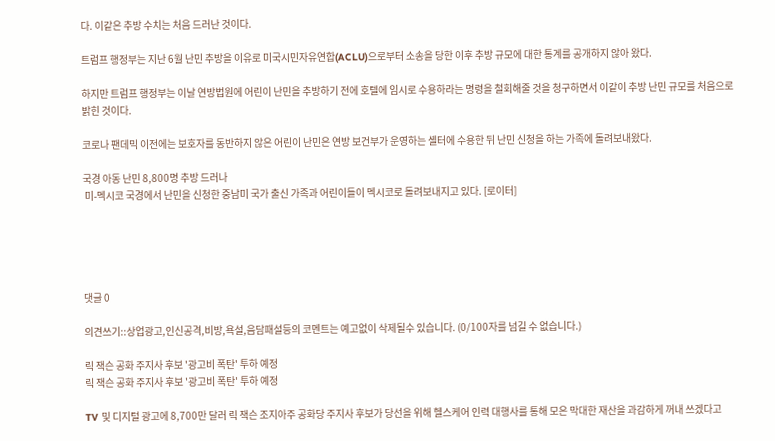다. 이같은 추방 수치는 처음 드러난 것이다.

트럼프 행정부는 지난 6월 난민 추방을 이유로 미국시민자유연합(ACLU)으로부터 소송을 당한 이후 추방 규모에 대한 통계를 공개하지 않아 왔다.

하지만 트럼프 행정부는 이날 연방법원에 어린이 난민을 추방하기 전에 호텔에 임시로 수용하라는 명령을 철회해줄 것을 청구하면서 이같이 추방 난민 규모를 처음으로 밝힌 것이다.

코로나 팬데믹 이전에는 보호자를 동반하지 않은 어린이 난민은 연방 보건부가 운영하는 셸터에 수용한 뒤 난민 신청을 하는 가족에 돌려보내왔다.

국경 아동 난민 8,800명 추방 드러나
 미-멕시코 국경에서 난민을 신청한 중남미 국가 출신 가족과 어린이들이 멕시코로 돌려보내지고 있다. [로이터]





댓글 0

의견쓰기::상업광고,인신공격,비방,욕설,음담패설등의 코멘트는 예고없이 삭제될수 있습니다. (0/100자를 넘길 수 없습니다.)

릭 잭슨 공화 주지사 후보 '광고비 폭탄' 투하 예정
릭 잭슨 공화 주지사 후보 '광고비 폭탄' 투하 예정

TV 및 디지털 광고에 8,700만 달러 릭 잭슨 조지아주 공화당 주지사 후보가 당선을 위해 헬스케어 인력 대행사를 통해 모은 막대한 재산을 과감하게 꺼내 쓰겠다고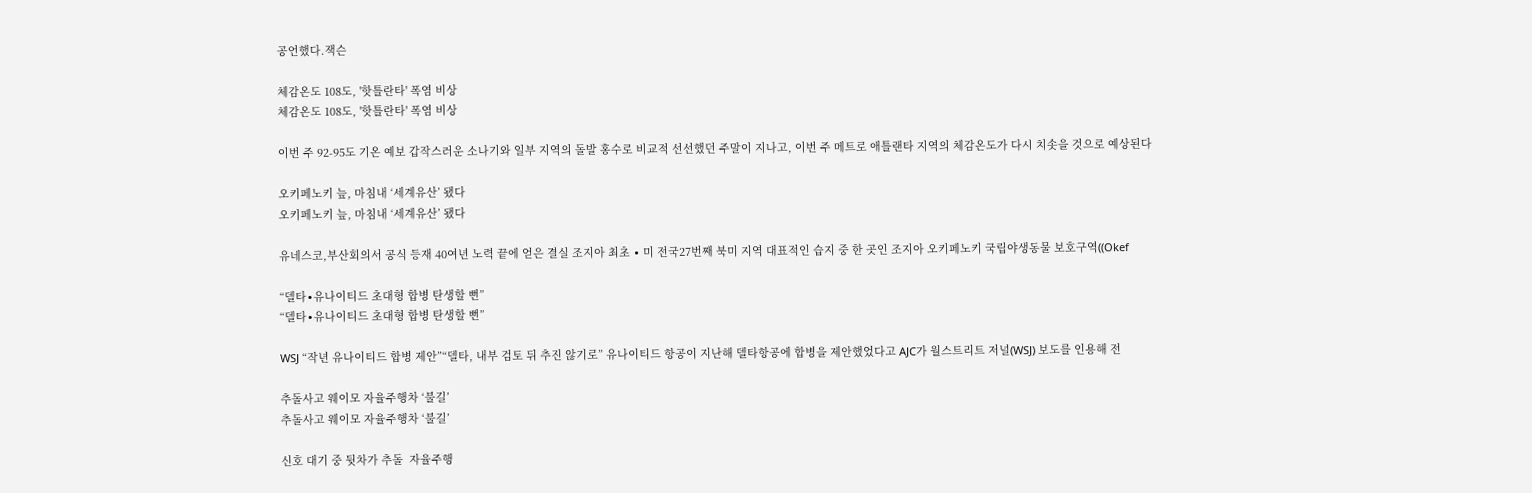공언했다.잭슨

체감온도 108도, '핫틀란타' 폭염 비상
체감온도 108도, '핫틀란타' 폭염 비상

이번 주 92-95도 기온 예보 갑작스러운 소나기와 일부 지역의 돌발 홍수로 비교적 선선했던 주말이 지나고, 이번 주 메트로 애틀랜타 지역의 체감온도가 다시 치솟을 것으로 예상된다

오키페노키 늪, 마침내 ‘세계유산’ 됐다
오키페노키 늪, 마침내 ‘세계유산’ 됐다

유네스코,부산회의서 공식 등재 40여년 노력 끝에 얻은 결실 조지아 최초 ∙ 미 전국27번째 북미 지역 대표적인 습지 중 한 곳인 조지아 오키페노키 국립야생동물 보호구역((Okef

“델타∙유나이티드 초대형 합병 탄생할 뻔”
“델타∙유나이티드 초대형 합병 탄생할 뻔”

WSJ “작년 유나이티드 합병 제안”“델타, 내부 검토 뒤 추진 않기로” 유나이티드 항공이 지난해 델타항공에 합병을 제안했었다고 AJC가 월스트리트 저널(WSJ) 보도를 인용해 전

추돌사고 웨이모 자율주행차 ‘불길’
추돌사고 웨이모 자율주행차 ‘불길’

신호 대기 중 뒷차가 추돌  자율주행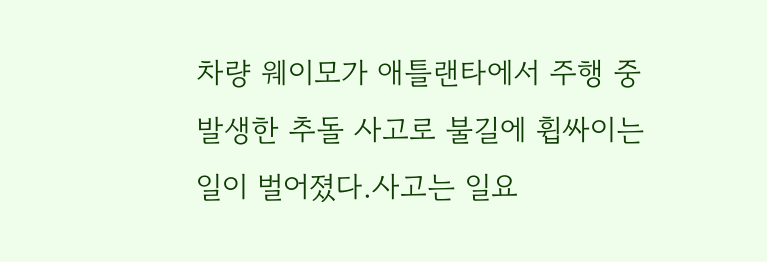차량 웨이모가 애틀랜타에서 주행 중 발생한 추돌 사고로 불길에 휩싸이는 일이 벌어졌다.사고는 일요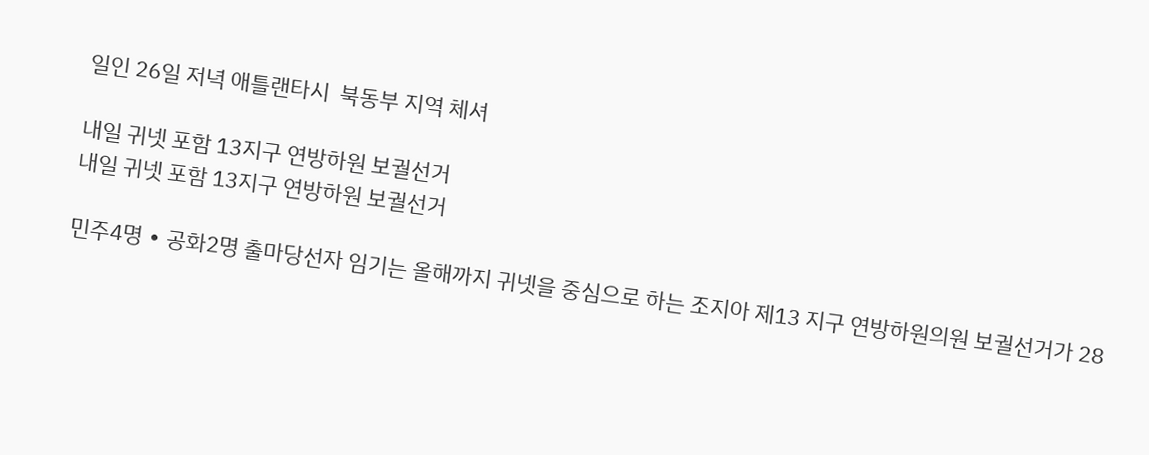일인 26일 저녁 애틀랜타시  북동부 지역 체셔

내일 귀넷 포함 13지구 연방하원 보궐선거
내일 귀넷 포함 13지구 연방하원 보궐선거

민주4명 ∙ 공화2명 출마당선자 임기는 올해까지 귀넷을 중심으로 하는 조지아 제13 지구 연방하원의원 보궐선거가 28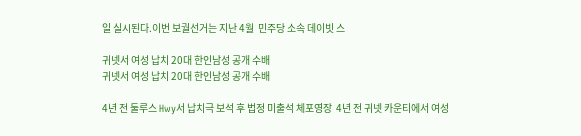일 실시된다.이번 보궐선거는 지난 4월  민주당 소속 데이빗 스

귀넷서 여성 납치 20대 한인남성 공개 수배
귀넷서 여성 납치 20대 한인남성 공개 수배

4년 전 둘루스 Hwy서 납치극 보석 후 법정 미출석 체포영장  4년 전 귀넷 카운티에서 여성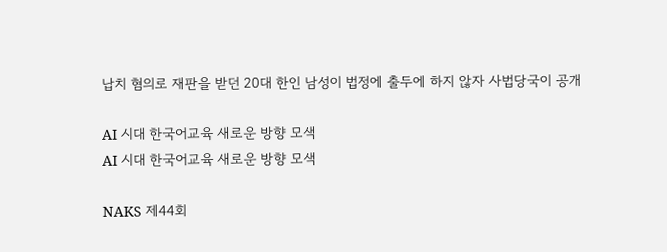납치 혐의로 재판을 받던 20대 한인 남성이 법정에 출두에 하지 않자 사법당국이 공개

AI 시대 한국어교육 새로운 방향 모색
AI 시대 한국어교육 새로운 방향 모색

NAKS 제44회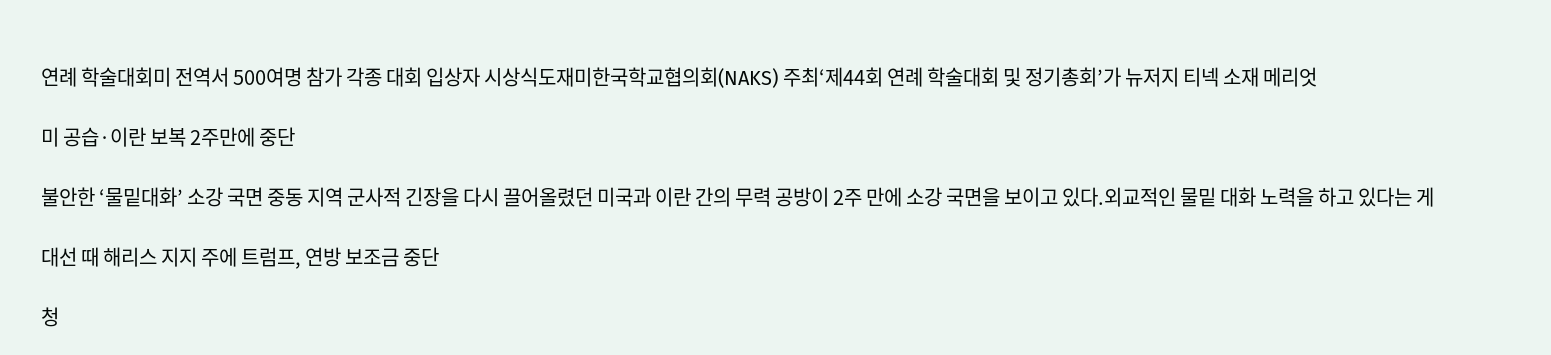연례 학술대회미 전역서 500여명 참가 각종 대회 입상자 시상식도재미한국학교협의회(NAKS) 주최‘제44회 연례 학술대회 및 정기총회’가 뉴저지 티넥 소재 메리엇

미 공습·이란 보복 2주만에 중단

불안한 ‘물밑대화’ 소강 국면 중동 지역 군사적 긴장을 다시 끌어올렸던 미국과 이란 간의 무력 공방이 2주 만에 소강 국면을 보이고 있다.외교적인 물밑 대화 노력을 하고 있다는 게

대선 때 해리스 지지 주에 트럼프, 연방 보조금 중단

청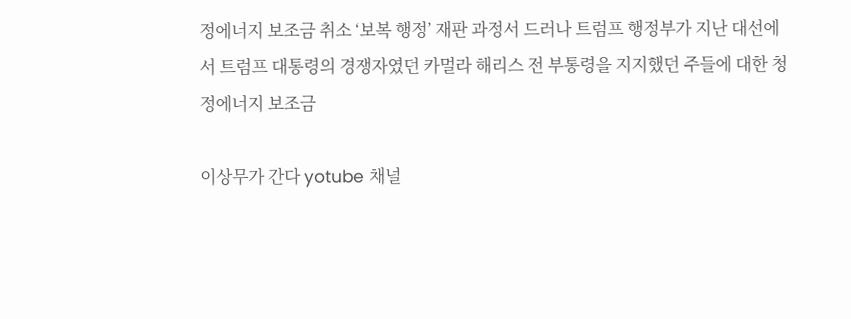정에너지 보조금 취소 ‘보복 행정’ 재판 과정서 드러나 트럼프 행정부가 지난 대선에서 트럼프 대통령의 경쟁자였던 카멀라 해리스 전 부통령을 지지했던 주들에 대한 청정에너지 보조금

이상무가 간다 yotube 채널